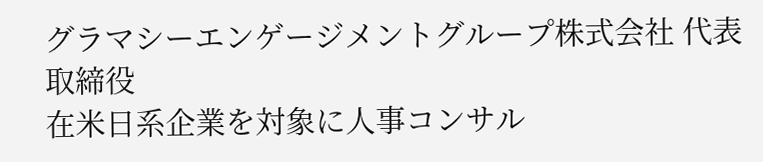グラマシーエンゲージメントグループ株式会社 代表取締役
在米日系企業を対象に人事コンサル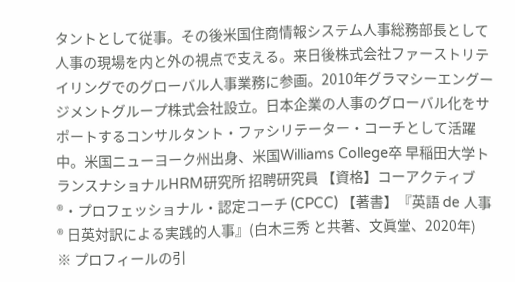タントとして従事。その後米国住商情報システム人事総務部長として人事の現場を内と外の視点で支える。来日後株式会社ファーストリテイリングでのグローバル人事業務に参画。2010年グラマシーエングージメントグループ株式会社設立。日本企業の人事のグローバル化をサポートするコンサルタント・ファシリテーター・コーチとして活躍中。米国ニューヨーク州出身、米国Williams College卒 早稲田大学トランスナショナルHRM研究所 招聘研究員 【資格】コーアクティブ®・プロフェッショナル・認定コーチ (CPCC) 【著書】『英語 de 人事® 日英対訳による実践的人事』(白木三秀 と共著、文眞堂、2020年)
※ プロフィールの引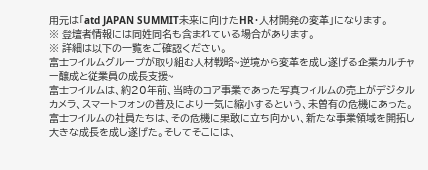用元は「atd JAPAN SUMMIT未来に向けたHR・人材開発の変革」になります。
※ 登壇者情報には同姓同名も含まれている場合があります。
※ 詳細は以下の一覧をご確認ください。
富士フイルムグループが取り組む人材戦略~逆境から変革を成し遂げる企業カルチャー醸成と従業員の成長支援~
富士フイルムは、約20年前、当時のコア事業であった写真フィルムの売上がデジタルカメラ、スマートフォンの普及により一気に縮小するという、未曽有の危機にあった。富士フイルムの社員たちは、その危機に果敢に立ち向かい、新たな事業領域を開拓し 大きな成長を成し遂げた。そしてそこには、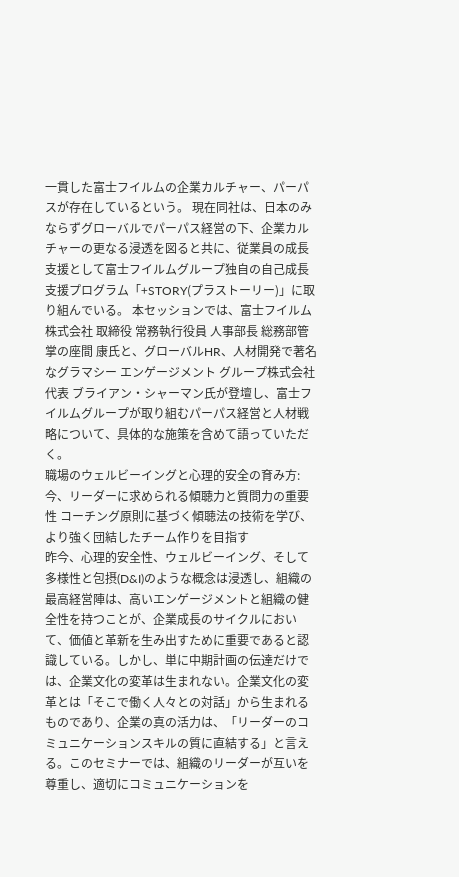一貫した富士フイルムの企業カルチャー、パーパスが存在しているという。 現在同社は、日本のみならずグローバルでパーパス経営の下、企業カルチャーの更なる浸透を図ると共に、従業員の成長支援として富士フイルムグループ独自の自己成長支援プログラム「+STORY(プラストーリー)」に取り組んでいる。 本セッションでは、富士フイルム株式会社 取締役 常務執行役員 人事部長 総務部管掌の座間 康氏と、グローバルHR、人材開発で著名なグラマシー エンゲージメント グループ株式会社代表 ブライアン・シャーマン氏が登壇し、富士フイルムグループが取り組むパーパス経営と人材戦略について、具体的な施策を含めて語っていただく。
職場のウェルビーイングと心理的安全の育み方:今、リーダーに求められる傾聴力と質問力の重要性 コーチング原則に基づく傾聴法の技術を学び、より強く団結したチーム作りを目指す
昨今、心理的安全性、ウェルビーイング、そして多様性と包摂(D&I)のような概念は浸透し、組織の最高経営陣は、高いエンゲージメントと組織の健全性を持つことが、企業成長のサイクルにおいて、価値と革新を生み出すために重要であると認識している。しかし、単に中期計画の伝達だけでは、企業文化の変革は生まれない。企業文化の変革とは「そこで働く人々との対話」から生まれるものであり、企業の真の活力は、「リーダーのコミュニケーションスキルの質に直結する」と言える。このセミナーでは、組織のリーダーが互いを尊重し、適切にコミュニケーションを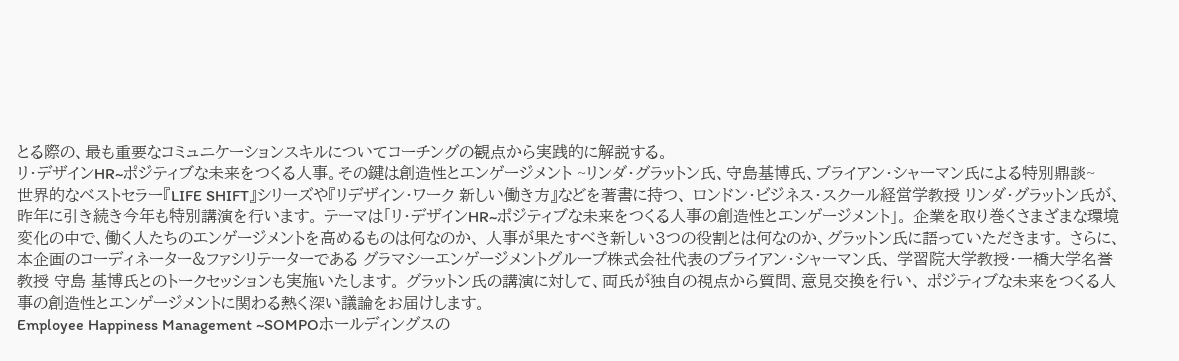とる際の、最も重要なコミュニケーションスキルについてコーチングの観点から実践的に解説する。
リ・デザインHR~ポジティブな未来をつくる人事。その鍵は創造性とエンゲージメント ~リンダ・グラットン氏、守島基博氏、ブライアン・シャーマン氏による特別鼎談~
世界的なベストセラー『LIFE SHIFT』シリーズや『リデザイン・ワーク 新しい働き方』などを著書に持つ、 ロンドン・ビジネス・スクール経営学教授 リンダ・グラットン氏が、昨年に引き続き今年も特別講演を行います。 テーマは「リ・デザインHR~ポジティブな未来をつくる人事の創造性とエンゲージメント」。 企業を取り巻くさまざまな環境変化の中で、働く人たちのエンゲージメントを高めるものは何なのか、 人事が果たすべき新しい3つの役割とは何なのか、グラットン氏に語っていただきます。 さらに、本企画のコーディネーター&ファシリテーターである グラマシーエンゲージメントグループ株式会社代表のブライアン・シャーマン氏、 学習院大学教授・一橋大学名誉教授 守島 基博氏とのトークセッションも実施いたします。 グラットン氏の講演に対して、両氏が独自の視点から質問、意見交換を行い、 ポジティブな未来をつくる人事の創造性とエンゲージメントに関わる熱く深い議論をお届けします。
Employee Happiness Management ~SOMPOホールディングスの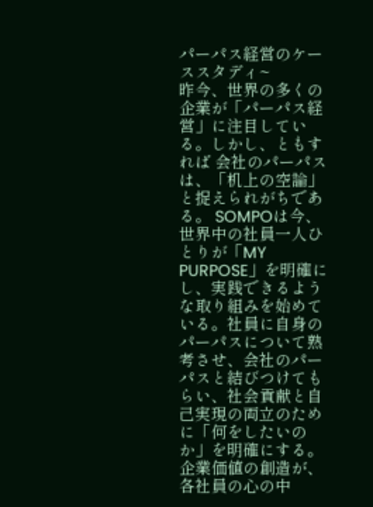パーパス経営のケーススタディ~
昨今、世界の多くの企業が「パーパス経営」に注目している。しかし、ともすれば 会社のパーパスは、「机上の空論」と捉えられがちである。 SOMPOは今、世界中の社員一人ひとりが「MY PURPOSE」を明確にし、実践できるような取り組みを始めている。社員に自身のパーパスについて熟考させ、会社のパーパスと結びつけてもらい、社会貢献と自己実現の両立のために「何をしたいのか」を明確にする。企業価値の創造が、各社員の心の中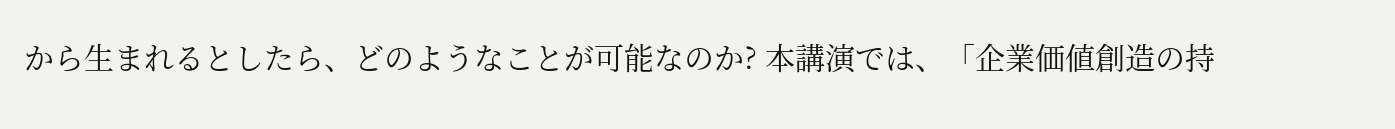から生まれるとしたら、どのようなことが可能なのか? 本講演では、「企業価値創造の持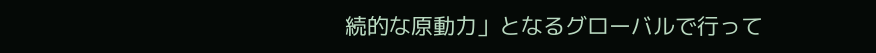続的な原動力」となるグローバルで行って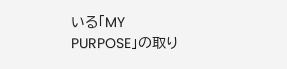いる「MY PURPOSE」の取り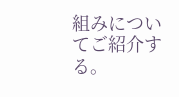組みについてご紹介する。